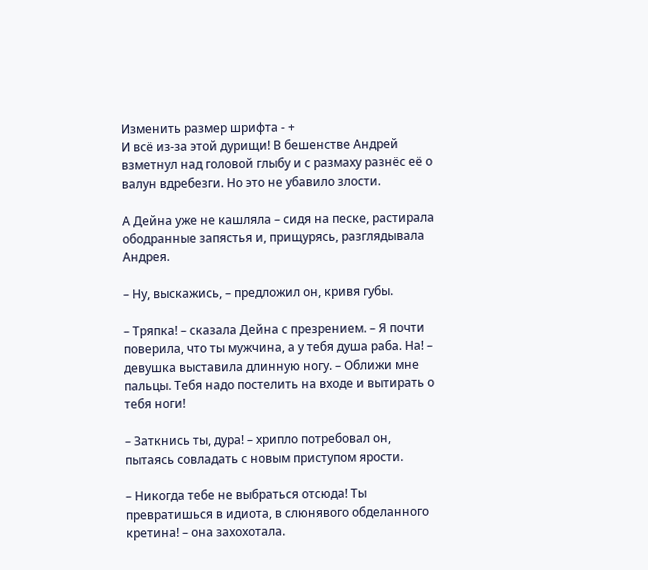Изменить размер шрифта - +
И всё из-за этой дурищи! В бешенстве Андрей взметнул над головой глыбу и с размаху разнёс её о валун вдребезги. Но это не убавило злости.

А Дейна уже не кашляла – сидя на песке, растирала ободранные запястья и, прищурясь, разглядывала Андрея.

– Ну, выскажись, – предложил он, кривя губы.

– Тряпка! – сказала Дейна с презрением. – Я почти поверила, что ты мужчина, а у тебя душа раба. На! – девушка выставила длинную ногу. – Оближи мне пальцы. Тебя надо постелить на входе и вытирать о тебя ноги!

– Заткнись ты, дура! – хрипло потребовал он, пытаясь совладать с новым приступом ярости.

– Никогда тебе не выбраться отсюда! Ты превратишься в идиота, в слюнявого обделанного кретина! – она захохотала.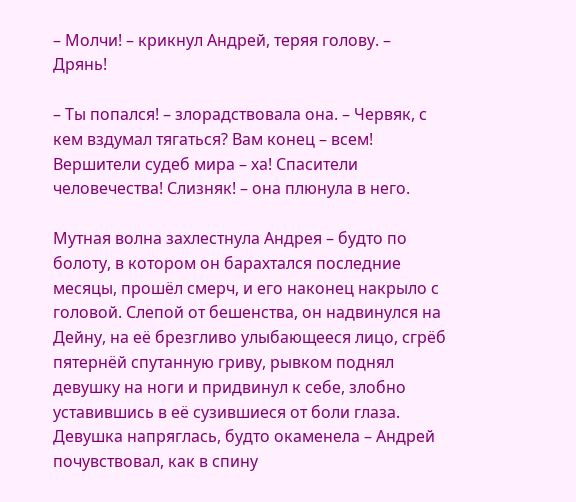– Молчи! – крикнул Андрей, теряя голову. – Дрянь!

– Ты попался! – злорадствовала она. – Червяк, с кем вздумал тягаться? Вам конец – всем! Вершители судеб мира – ха! Спасители человечества! Слизняк! – она плюнула в него.

Мутная волна захлестнула Андрея – будто по болоту, в котором он барахтался последние месяцы, прошёл смерч, и его наконец накрыло с головой. Слепой от бешенства, он надвинулся на Дейну, на её брезгливо улыбающееся лицо, сгрёб пятернёй спутанную гриву, рывком поднял девушку на ноги и придвинул к себе, злобно уставившись в её сузившиеся от боли глаза. Девушка напряглась, будто окаменела – Андрей почувствовал, как в спину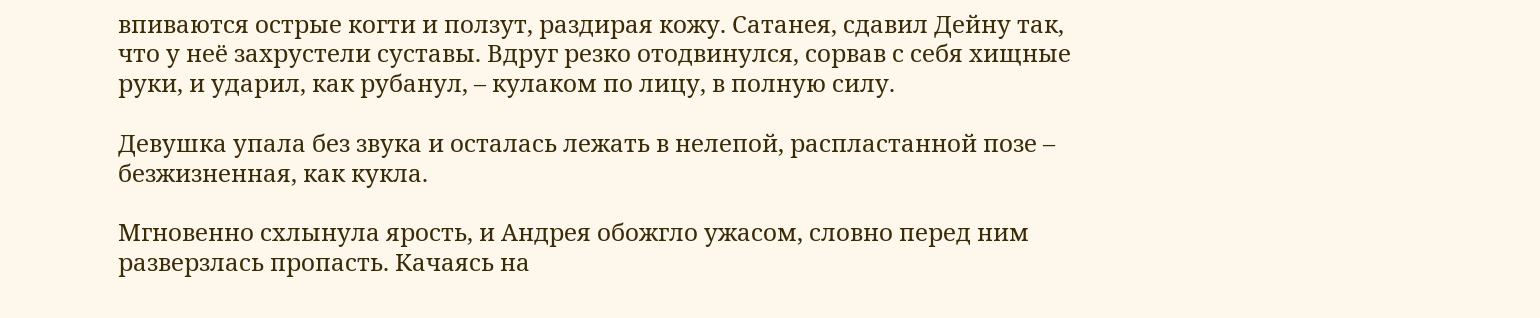впиваются острые когти и ползут, раздирая кожу. Сатанея, сдавил Дейну так, что у неё захрустели суставы. Вдруг резко отодвинулся, сорвав с себя хищные руки, и ударил, как рубанул, – кулаком по лицу, в полную силу.

Девушка упала без звука и осталась лежать в нелепой, распластанной позе – безжизненная, как кукла.

Мгновенно схлынула ярость, и Андрея обожгло ужасом, словно перед ним разверзлась пропасть. Качаясь на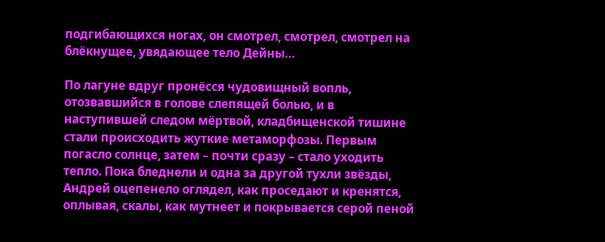подгибающихся ногах, он смотрел, смотрел, смотрел на блёкнущее, увядающее тело Дейны…

По лагуне вдруг пронёсся чудовищный вопль, отозвавшийся в голове слепящей болью, и в наступившей следом мёртвой, кладбищенской тишине стали происходить жуткие метаморфозы. Первым погасло солнце, затем – почти сразу – стало уходить тепло. Пока бледнели и одна за другой тухли звёзды, Андрей оцепенело оглядел, как проседают и кренятся, оплывая, скалы, как мутнеет и покрывается серой пеной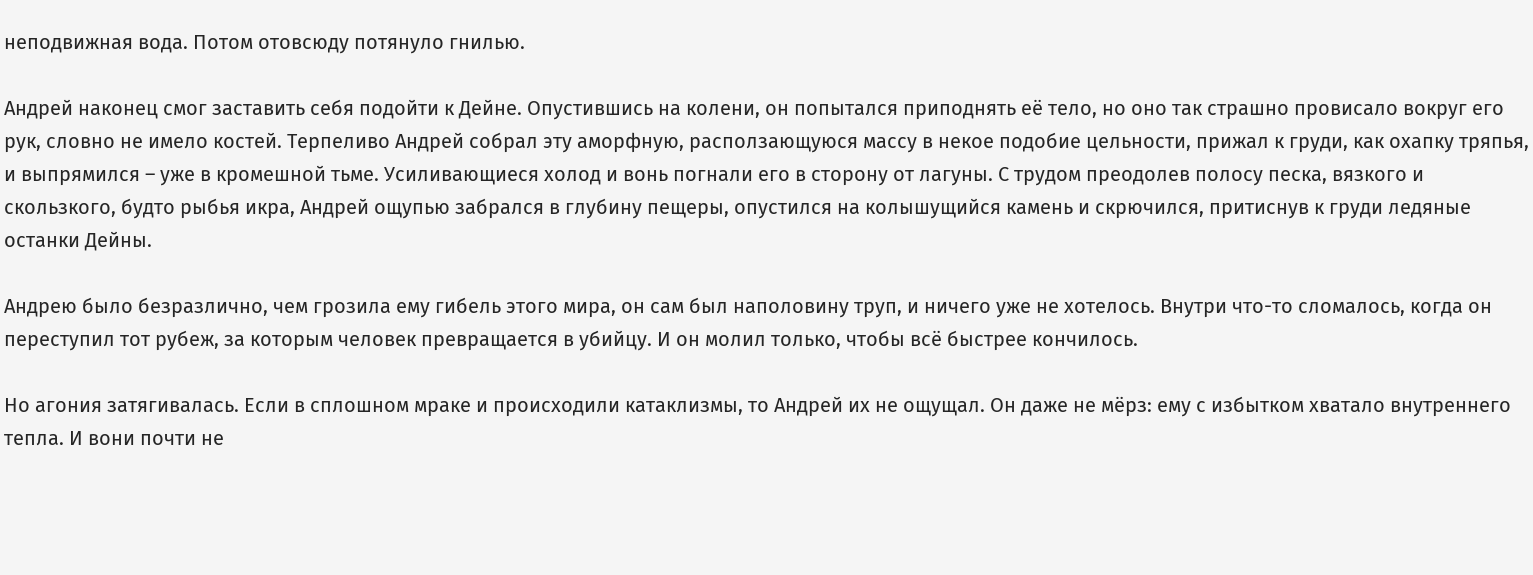неподвижная вода. Потом отовсюду потянуло гнилью.

Андрей наконец смог заставить себя подойти к Дейне. Опустившись на колени, он попытался приподнять её тело, но оно так страшно провисало вокруг его рук, словно не имело костей. Терпеливо Андрей собрал эту аморфную, расползающуюся массу в некое подобие цельности, прижал к груди, как охапку тряпья, и выпрямился – уже в кромешной тьме. Усиливающиеся холод и вонь погнали его в сторону от лагуны. С трудом преодолев полосу песка, вязкого и скользкого, будто рыбья икра, Андрей ощупью забрался в глубину пещеры, опустился на колышущийся камень и скрючился, притиснув к груди ледяные останки Дейны.

Андрею было безразлично, чем грозила ему гибель этого мира, он сам был наполовину труп, и ничего уже не хотелось. Внутри что-то сломалось, когда он переступил тот рубеж, за которым человек превращается в убийцу. И он молил только, чтобы всё быстрее кончилось.

Но агония затягивалась. Если в сплошном мраке и происходили катаклизмы, то Андрей их не ощущал. Он даже не мёрз: ему с избытком хватало внутреннего тепла. И вони почти не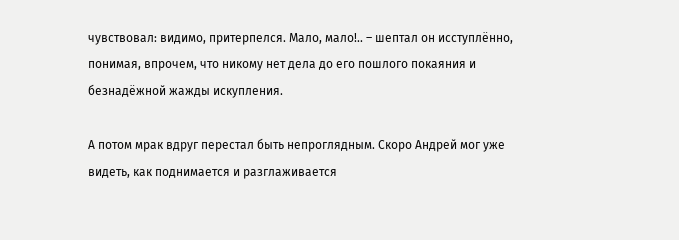чувствовал: видимо, притерпелся. Мало, мало!.. – шептал он исступлённо, понимая, впрочем, что никому нет дела до его пошлого покаяния и безнадёжной жажды искупления.

А потом мрак вдруг перестал быть непроглядным. Скоро Андрей мог уже видеть, как поднимается и разглаживается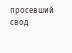просевший свод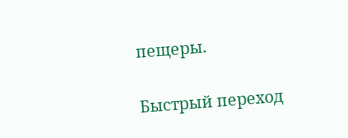пещеры.

Быстрый переход